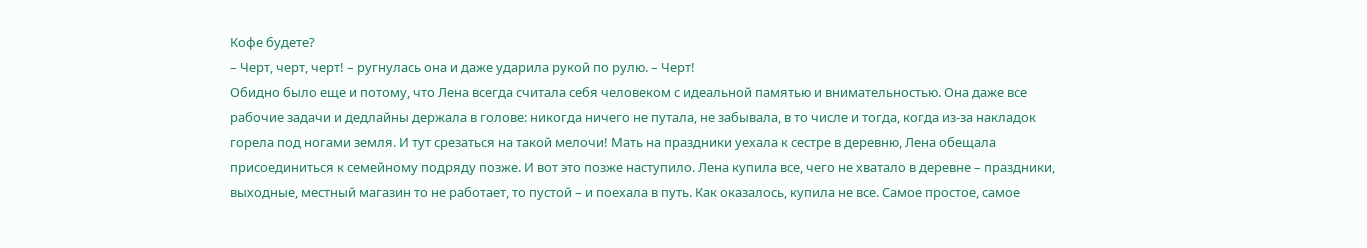Кофе будете?
– Черт, черт, черт! – ругнулась она и даже ударила рукой по рулю. – Черт!
Обидно было еще и потому, что Лена всегда считала себя человеком с идеальной памятью и внимательностью. Она даже все рабочие задачи и дедлайны держала в голове: никогда ничего не путала, не забывала, в то числе и тогда, когда из-за накладок горела под ногами земля. И тут срезаться на такой мелочи! Мать на праздники уехала к сестре в деревню, Лена обещала присоединиться к семейному подряду позже. И вот это позже наступило. Лена купила все, чего не хватало в деревне – праздники, выходные, местный магазин то не работает, то пустой – и поехала в путь. Как оказалось, купила не все. Самое простое, самое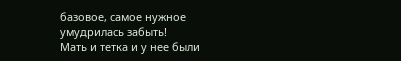базовое, самое нужное умудрилась забыть!
Мать и тетка и у нее были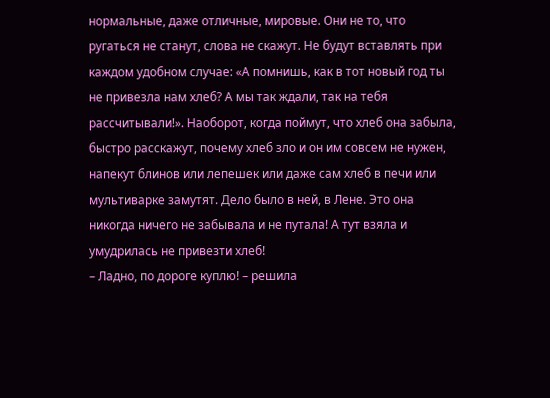нормальные, даже отличные, мировые. Они не то, что ругаться не станут, слова не скажут. Не будут вставлять при каждом удобном случае: «А помнишь, как в тот новый год ты не привезла нам хлеб? А мы так ждали, так на тебя рассчитывали!». Наоборот, когда поймут, что хлеб она забыла, быстро расскажут, почему хлеб зло и он им совсем не нужен, напекут блинов или лепешек или даже сам хлеб в печи или мультиварке замутят. Дело было в ней, в Лене. Это она никогда ничего не забывала и не путала! А тут взяла и умудрилась не привезти хлеб!
– Ладно, по дороге куплю! – решила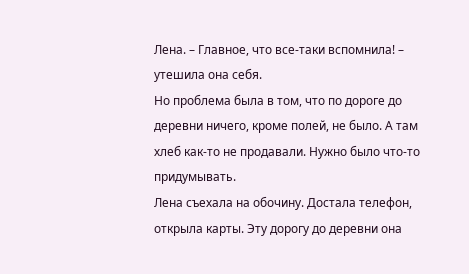Лена. – Главное, что все-таки вспомнила! – утешила она себя.
Но проблема была в том, что по дороге до деревни ничего, кроме полей, не было. А там хлеб как-то не продавали. Нужно было что-то придумывать.
Лена съехала на обочину. Достала телефон, открыла карты. Эту дорогу до деревни она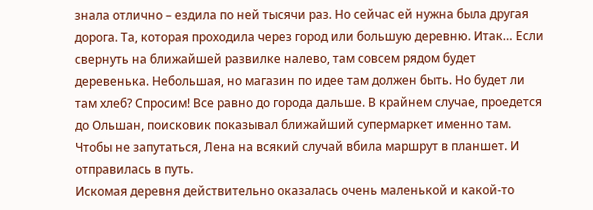знала отлично – ездила по ней тысячи раз. Но сейчас ей нужна была другая дорога. Та, которая проходила через город или большую деревню. Итак… Если свернуть на ближайшей развилке налево, там совсем рядом будет деревенька. Небольшая, но магазин по идее там должен быть. Но будет ли там хлеб? Спросим! Все равно до города дальше. В крайнем случае, проедется до Ольшан, поисковик показывал ближайший супермаркет именно там.
Чтобы не запутаться, Лена на всякий случай вбила маршрут в планшет. И отправилась в путь.
Искомая деревня действительно оказалась очень маленькой и какой-то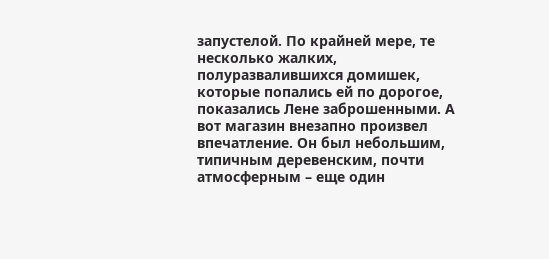запустелой. По крайней мере, те несколько жалких, полуразвалившихся домишек, которые попались ей по дорогое, показались Лене заброшенными. А вот магазин внезапно произвел впечатление. Он был небольшим, типичным деревенским, почти атмосферным – еще один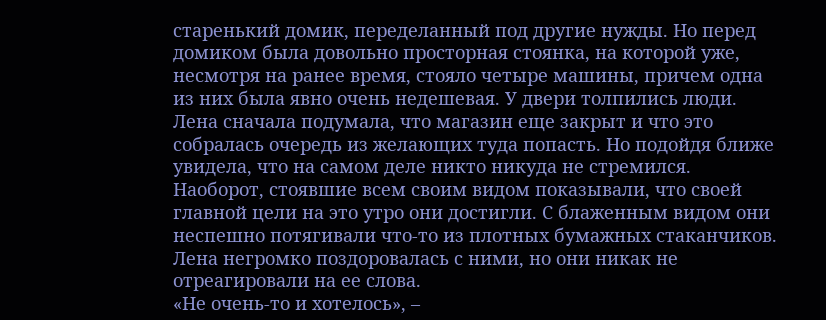старенький домик, переделанный под другие нужды. Но перед домиком была довольно просторная стоянка, на которой уже, несмотря на ранее время, стояло четыре машины, причем одна из них была явно очень недешевая. У двери толпились люди. Лена сначала подумала, что магазин еще закрыт и что это собралась очередь из желающих туда попасть. Но подойдя ближе увидела, что на самом деле никто никуда не стремился. Наоборот, стоявшие всем своим видом показывали, что своей главной цели на это утро они достигли. С блаженным видом они неспешно потягивали что-то из плотных бумажных стаканчиков.
Лена негромко поздоровалась с ними, но они никак не отреагировали на ее слова.
«Не очень-то и хотелось», –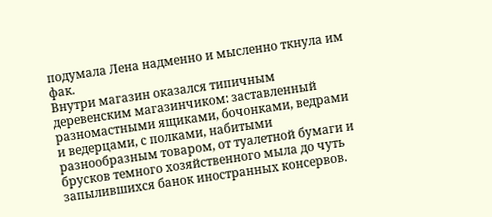подумала Лена надменно и мысленно ткнула им фак.
Внутри магазин оказался типичным деревенским магазинчиком: заставленный разномастными ящиками, бочонками, ведрами и ведерцами, с полками, набитыми разнообразным товаром, от туалетной бумаги и брусков темного хозяйственного мыла до чуть запылившихся банок иностранных консервов.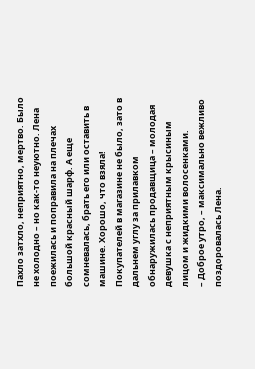Пахло затхло, неприятно, мертво. Было не холодно – но как-то неуютно. Лена поежилась и поправила на плечах большой красный шарф. А еще сомневалась, брать его или оставить в машине. Хорошо, что взяла!
Покупателей в магазине не было, зато в дальнем углу за прилавком обнаружилась продавщица – молодая девушка с неприятным крысиным лицом и жидкими волосенками.
– Доброе утро, – максимально вежливо поздоровалась Лена.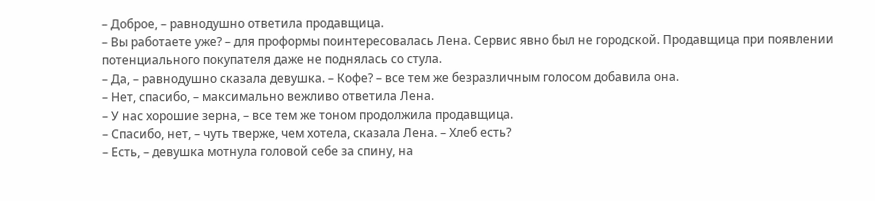– Доброе, – равнодушно ответила продавщица.
– Вы работаете уже? – для проформы поинтересовалась Лена. Сервис явно был не городской. Продавщица при появлении потенциального покупателя даже не поднялась со стула.
– Да, – равнодушно сказала девушка. – Кофе? – все тем же безразличным голосом добавила она.
– Нет, спасибо, – максимально вежливо ответила Лена.
– У нас хорошие зерна, – все тем же тоном продолжила продавщица.
– Спасибо, нет, – чуть тверже, чем хотела, сказала Лена. – Хлеб есть?
– Есть, – девушка мотнула головой себе за спину, на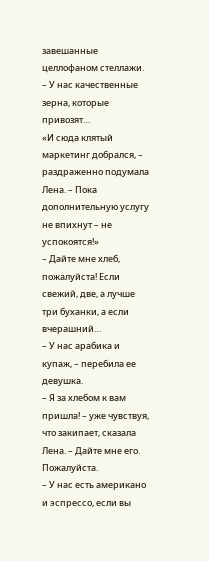завешанные целлофаном стеллажи. – У нас качественные зерна, которые привозят…
«И сюда клятый маркетинг добрался, – раздраженно подумала Лена. – Пока дополнительную услугу не впихнут – не успокоятся!»
– Дайте мне хлеб, пожалуйста! Если свежий, две, а лучше три буханки, а если вчерашний…
– У нас арабика и купаж, – перебила ее девушка.
– Я за хлебом к вам пришла! – уже чувствуя, что закипает, сказала Лена. – Дайте мне его. Пожалуйста.
– У нас есть американо и эспрессо, если вы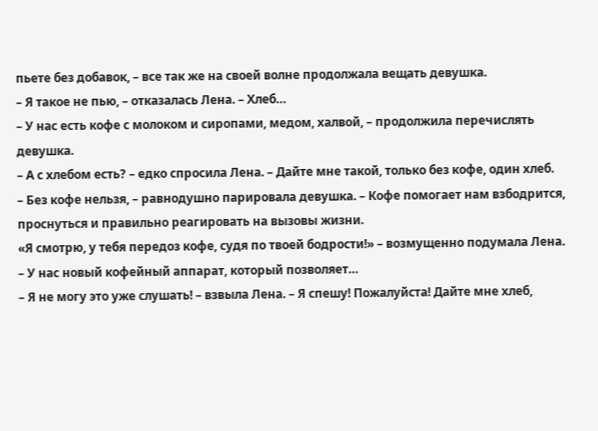пьете без добавок, – все так же на своей волне продолжала вещать девушка.
– Я такое не пью, – отказалась Лена. – Хлеб…
– У нас есть кофе с молоком и сиропами, медом, халвой, – продолжила перечислять девушка.
– А с хлебом есть? – едко спросила Лена. – Дайте мне такой, только без кофе, один хлеб.
– Без кофе нельзя, – равнодушно парировала девушка. – Кофе помогает нам взбодрится, проснуться и правильно реагировать на вызовы жизни.
«Я смотрю, у тебя передоз кофе, судя по твоей бодрости!» – возмущенно подумала Лена.
– У нас новый кофейный аппарат, который позволяет…
– Я не могу это уже слушать! – взвыла Лена. – Я спешу! Пожалуйста! Дайте мне хлеб,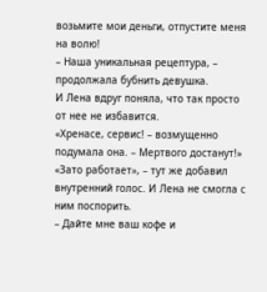возьмите мои деньги, отпустите меня на волю!
– Наша уникальная рецептура, – продолжала бубнить девушка.
И Лена вдруг поняла, что так просто от нее не избавится.
«Хренасе, сервис! – возмущенно подумала она. – Мертвого достанут!»
«Зато работает», – тут же добавил внутренний голос. И Лена не смогла с ним поспорить.
– Дайте мне ваш кофе и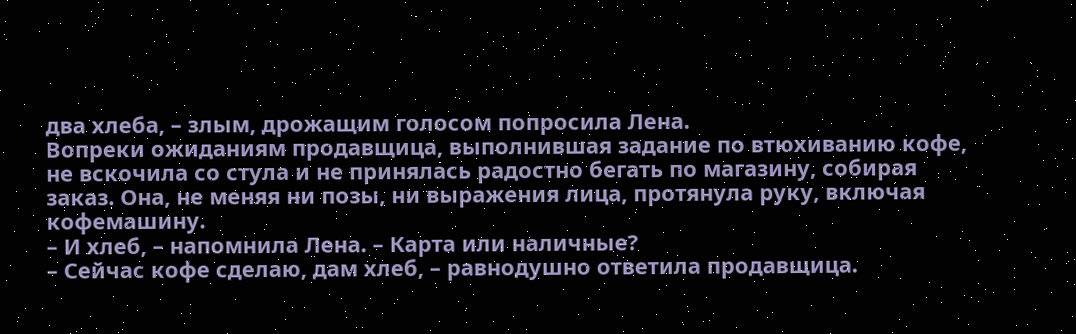два хлеба, – злым, дрожащим голосом попросила Лена.
Вопреки ожиданиям продавщица, выполнившая задание по втюхиванию кофе, не вскочила со стула и не принялась радостно бегать по магазину, собирая заказ. Она, не меняя ни позы, ни выражения лица, протянула руку, включая кофемашину.
– И хлеб, – напомнила Лена. – Карта или наличные?
– Сейчас кофе сделаю, дам хлеб, – равнодушно ответила продавщица.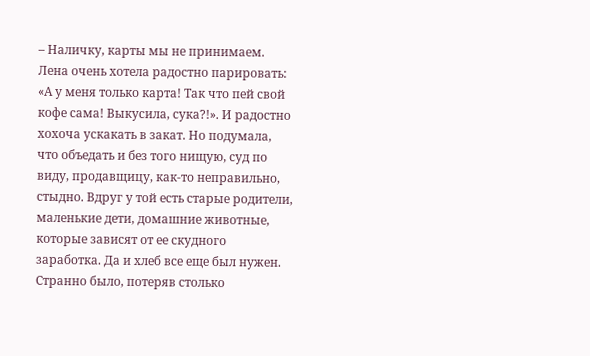– Наличку, карты мы не принимаем.
Лена очень хотела радостно парировать: «А у меня только карта! Так что пей свой кофе сама! Выкусила, сука?!». И радостно хохоча ускакать в закат. Но подумала, что объедать и без того нищую, суд по виду, продавщицу, как-то неправильно, стыдно. Вдруг у той есть старые родители, маленькие дети, домашние животные, которые зависят от ее скудного заработка. Да и хлеб все еще был нужен. Странно было, потеряв столько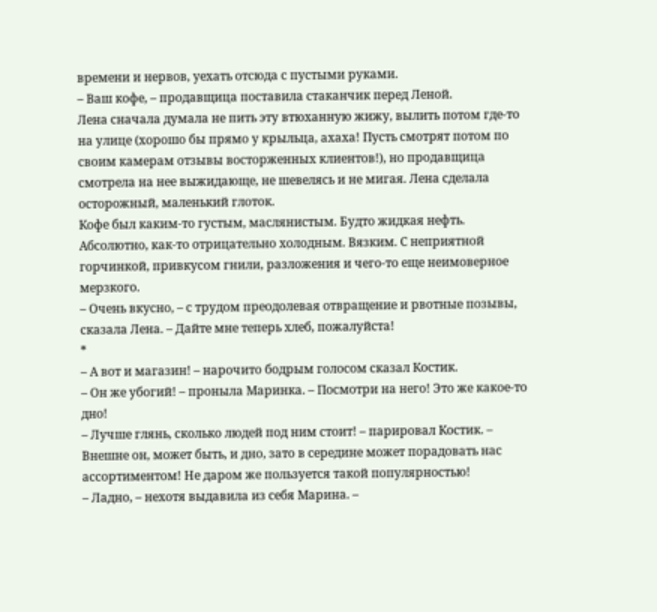времени и нервов, уехать отсюда с пустыми руками.
– Ваш кофе, – продавщица поставила стаканчик перед Леной.
Лена сначала думала не пить эту втюханную жижу, вылить потом где-то на улице (хорошо бы прямо у крыльца, ахаха! Пусть смотрят потом по своим камерам отзывы восторженных клиентов!), но продавщица смотрела на нее выжидающе, не шевелясь и не мигая. Лена сделала осторожный, маленький глоток.
Кофе был каким-то густым, маслянистым. Будто жидкая нефть. Абсолютно, как-то отрицательно холодным. Вязким. С неприятной горчинкой, привкусом гнили, разложения и чего-то еще неимоверное мерзкого.
– Очень вкусно, – с трудом преодолевая отвращение и рвотные позывы, сказала Лена. – Дайте мне теперь хлеб, пожалуйста!
*
– А вот и магазин! – нарочито бодрым голосом сказал Костик.
– Он же убогий! – проныла Маринка. – Посмотри на него! Это же какое-то дно!
– Лучше глянь, сколько людей под ним стоит! – парировал Костик. – Внешне он, может быть, и дно, зато в середине может порадовать нас ассортиментом! Не даром же пользуется такой популярностью!
– Ладно, – нехотя выдавила из себя Марина. –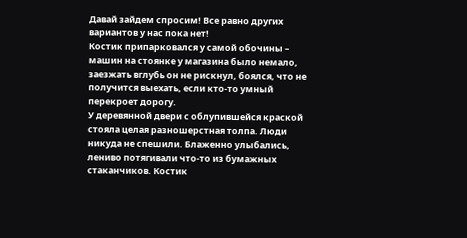Давай зайдем спросим! Все равно других вариантов у нас пока нет!
Костик припарковался у самой обочины – машин на стоянке у магазина было немало, заезжать вглубь он не рискнул, боялся, что не получится выехать, если кто-то умный перекроет дорогу.
У деревянной двери с облупившейся краской стояла целая разношерстная толпа. Люди никуда не спешили. Блаженно улыбались, лениво потягивали что-то из бумажных стаканчиков. Костик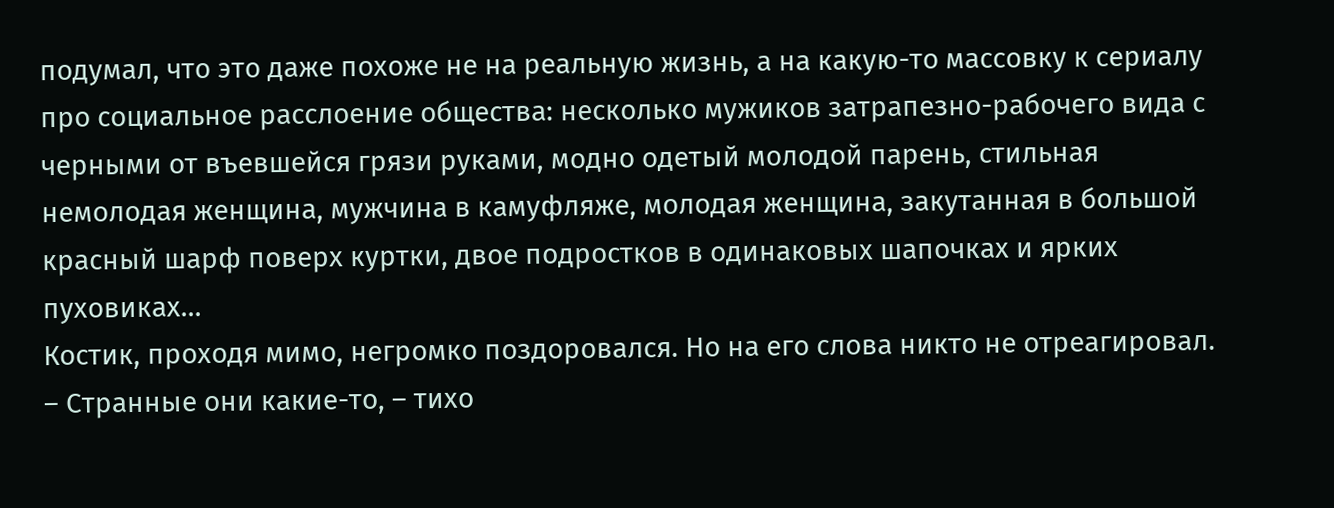подумал, что это даже похоже не на реальную жизнь, а на какую-то массовку к сериалу про социальное расслоение общества: несколько мужиков затрапезно-рабочего вида с черными от въевшейся грязи руками, модно одетый молодой парень, стильная немолодая женщина, мужчина в камуфляже, молодая женщина, закутанная в большой красный шарф поверх куртки, двое подростков в одинаковых шапочках и ярких пуховиках…
Костик, проходя мимо, негромко поздоровался. Но на его слова никто не отреагировал.
– Странные они какие-то, – тихо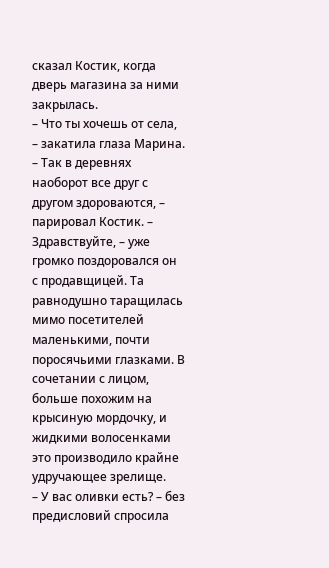сказал Костик, когда дверь магазина за ними закрылась.
– Что ты хочешь от села, – закатила глаза Марина.
– Так в деревнях наоборот все друг с другом здороваются, – парировал Костик. – Здравствуйте, – уже громко поздоровался он с продавщицей. Та равнодушно таращилась мимо посетителей маленькими, почти поросячьими глазками. В сочетании с лицом, больше похожим на крысиную мордочку, и жидкими волосенками это производило крайне удручающее зрелище.
– У вас оливки есть? – без предисловий спросила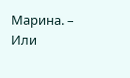Марина. – Или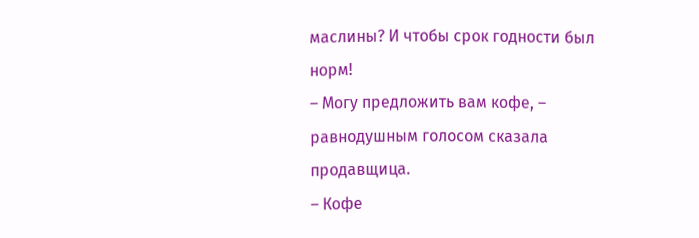маслины? И чтобы срок годности был норм!
– Могу предложить вам кофе, – равнодушным голосом сказала продавщица.
– Кофе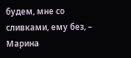будем, мне со сливками, ему без, – Марина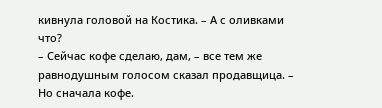кивнула головой на Костика. – А с оливками что?
– Сейчас кофе сделаю, дам, – все тем же равнодушным голосом сказал продавщица. – Но сначала кофе.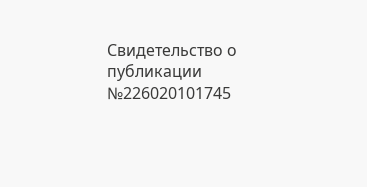Свидетельство о публикации №226020101745